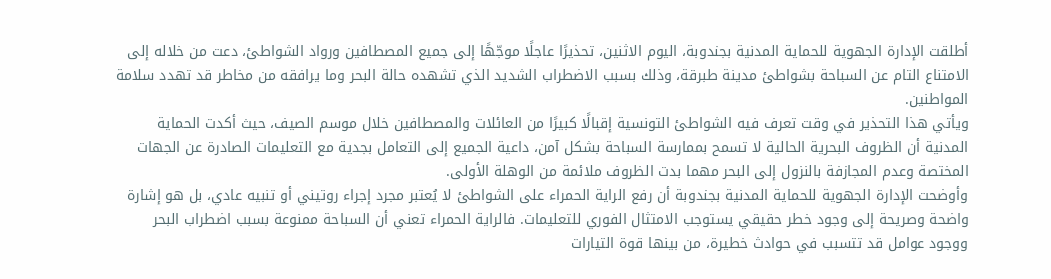أطلقت الإدارة الجهوية للحماية المدنية بجندوبة، اليوم الاثنين، تحذيرًا عاجلًا موجّهًا إلى جميع المصطافين ورواد الشواطئ، دعت من خلاله إلى الامتناع التام عن السباحة بشواطئ مدينة طبرقة، وذلك بسبب الاضطراب الشديد الذي تشهده حالة البحر وما يرافقه من مخاطر قد تهدد سلامة المواطنين.
ويأتي هذا التحذير في وقت تعرف فيه الشواطئ التونسية إقبالًا كبيرًا من العائلات والمصطافين خلال موسم الصيف، حيث أكدت الحماية المدنية أن الظروف البحرية الحالية لا تسمح بممارسة السباحة بشكل آمن، داعية الجميع إلى التعامل بجدية مع التعليمات الصادرة عن الجهات المختصة وعدم المجازفة بالنزول إلى البحر مهما بدت الظروف ملائمة من الوهلة الأولى.
وأوضحت الإدارة الجهوية للحماية المدنية بجندوبة أن رفع الراية الحمراء على الشواطئ لا يُعتبر مجرد إجراء روتيني أو تنبيه عادي، بل هو إشارة واضحة وصريحة إلى وجود خطر حقيقي يستوجب الامتثال الفوري للتعليمات. فالراية الحمراء تعني أن السباحة ممنوعة بسبب اضطراب البحر ووجود عوامل قد تتسبب في حوادث خطيرة، من بينها قوة التيارات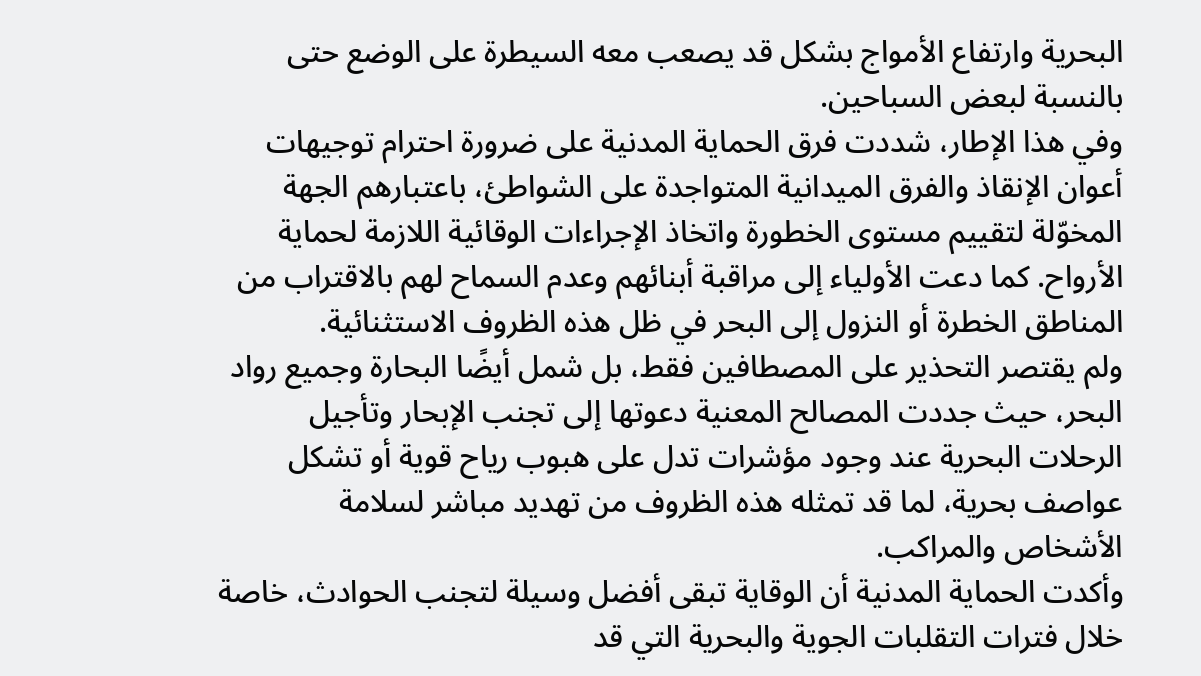البحرية وارتفاع الأمواج بشكل قد يصعب معه السيطرة على الوضع حتى بالنسبة لبعض السباحين.
وفي هذا الإطار، شددت فرق الحماية المدنية على ضرورة احترام توجيهات أعوان الإنقاذ والفرق الميدانية المتواجدة على الشواطئ، باعتبارهم الجهة المخوّلة لتقييم مستوى الخطورة واتخاذ الإجراءات الوقائية اللازمة لحماية الأرواح. كما دعت الأولياء إلى مراقبة أبنائهم وعدم السماح لهم بالاقتراب من المناطق الخطرة أو النزول إلى البحر في ظل هذه الظروف الاستثنائية.
ولم يقتصر التحذير على المصطافين فقط، بل شمل أيضًا البحارة وجميع رواد البحر، حيث جددت المصالح المعنية دعوتها إلى تجنب الإبحار وتأجيل الرحلات البحرية عند وجود مؤشرات تدل على هبوب رياح قوية أو تشكل عواصف بحرية، لما قد تمثله هذه الظروف من تهديد مباشر لسلامة الأشخاص والمراكب.
وأكدت الحماية المدنية أن الوقاية تبقى أفضل وسيلة لتجنب الحوادث، خاصة خلال فترات التقلبات الجوية والبحرية التي قد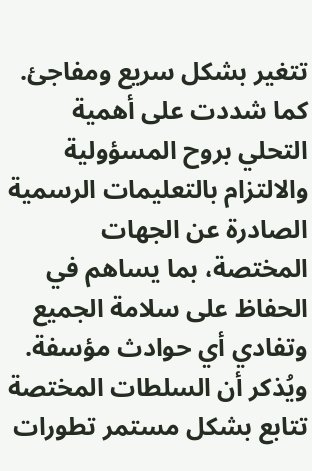تتغير بشكل سريع ومفاجئ. كما شددت على أهمية التحلي بروح المسؤولية والالتزام بالتعليمات الرسمية الصادرة عن الجهات المختصة، بما يساهم في الحفاظ على سلامة الجميع وتفادي أي حوادث مؤسفة.
ويُذكر أن السلطات المختصة تتابع بشكل مستمر تطورات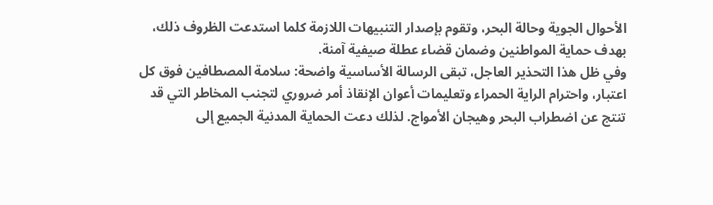الأحوال الجوية وحالة البحر، وتقوم بإصدار التنبيهات اللازمة كلما استدعت الظروف ذلك، بهدف حماية المواطنين وضمان قضاء عطلة صيفية آمنة.
وفي ظل هذا التحذير العاجل، تبقى الرسالة الأساسية واضحة: سلامة المصطافين فوق كل اعتبار، واحترام الراية الحمراء وتعليمات أعوان الإنقاذ أمر ضروري لتجنب المخاطر التي قد تنتج عن اضطراب البحر وهيجان الأمواج. لذلك دعت الحماية المدنية الجميع إلى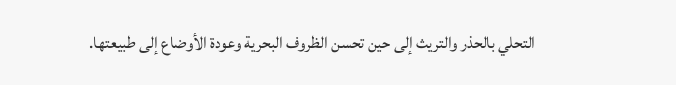التحلي بالحذر والتريث إلى حين تحسن الظروف البحرية وعودة الأوضاع إلى طبيعتها.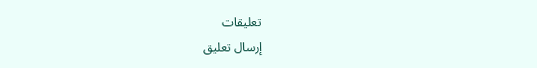تعليقات
إرسال تعليق